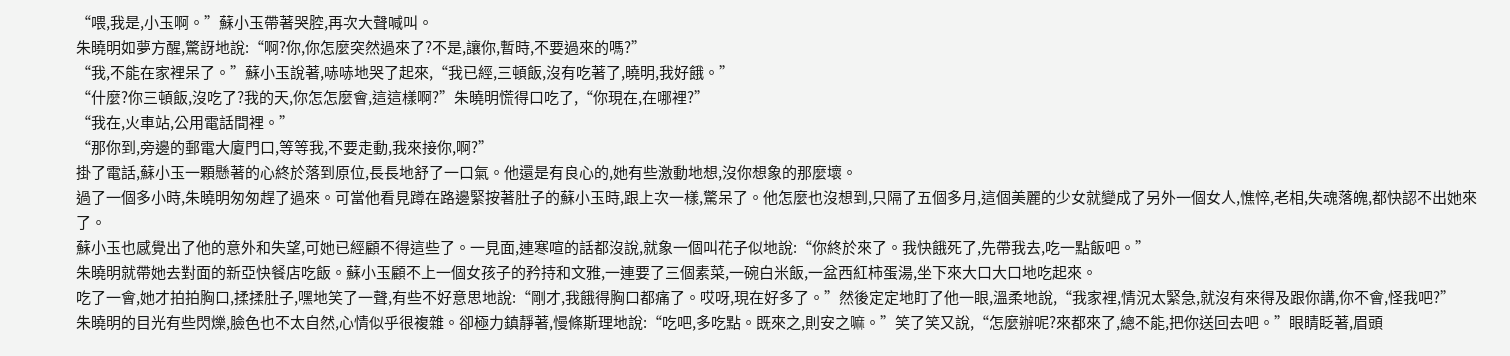“喂,我是,小玉啊。”蘇小玉帶著哭腔,再次大聲喊叫。
朱曉明如夢方醒,驚訝地說:“啊?你,你怎麼突然過來了?不是,讓你,暫時,不要過來的嗎?”
“我,不能在家裡呆了。”蘇小玉說著,哧哧地哭了起來,“我已經,三頓飯,沒有吃著了,曉明,我好餓。”
“什麼?你三頓飯,沒吃了?我的天,你怎怎麼會,這這樣啊?”朱曉明慌得口吃了,“你現在,在哪裡?”
“我在,火車站,公用電話間裡。”
“那你到,旁邊的郵電大廈門口,等等我,不要走動,我來接你,啊?”
掛了電話,蘇小玉一顆懸著的心終於落到原位,長長地舒了一口氣。他還是有良心的,她有些激動地想,沒你想象的那麼壞。
過了一個多小時,朱曉明匆匆趕了過來。可當他看見蹲在路邊緊按著肚子的蘇小玉時,跟上次一樣,驚呆了。他怎麼也沒想到,只隔了五個多月,這個美麗的少女就變成了另外一個女人,憔悴,老相,失魂落魄,都快認不出她來了。
蘇小玉也感覺出了他的意外和失望,可她已經顧不得這些了。一見面,連寒喧的話都沒說,就象一個叫花子似地說:“你終於來了。我快餓死了,先帶我去,吃一點飯吧。”
朱曉明就帶她去對面的新亞快餐店吃飯。蘇小玉顧不上一個女孩子的矜持和文雅,一連要了三個素菜,一碗白米飯,一盆西紅柿蛋湯,坐下來大口大口地吃起來。
吃了一會,她才拍拍胸口,揉揉肚子,嘿地笑了一聲,有些不好意思地說:“剛才,我餓得胸口都痛了。哎呀,現在好多了。”然後定定地盯了他一眼,溫柔地說,“我家裡,情況太緊急,就沒有來得及跟你講,你不會,怪我吧?”
朱曉明的目光有些閃爍,臉色也不太自然,心情似乎很複雜。卻極力鎮靜著,慢條斯理地說:“吃吧,多吃點。既來之,則安之嘛。”笑了笑又說,“怎麼辦呢?來都來了,總不能,把你送回去吧。”眼睛眨著,眉頭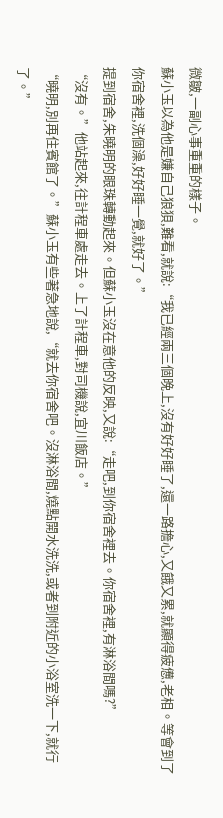微皺,一副心事重重的樣子。
蘇小玉以為他是嫌自己狼狽,難看,就說:“我已經兩三個晚上,沒有好好睡了,還一路擔心,又餓又累,就顯得疲憊,老相。等會到了你宿舍裡,洗個澡,好好睡一覺,就好了。”
提到宿舍,朱曉明的眼珠轉動起來。但蘇小玉沒在意他的反映,又說:“走吧,到你宿舍裡去。你宿舍裡,有淋浴間嗎?”
“沒有。”他站起來,往計程車處走去。上了計程車,對司機說,宜川飯店。”
“曉明,別再住賓館了。”蘇小玉有些著急地說,“就去你宿舍吧。沒淋浴間,燒點開水洗洗,或者到附近的小浴室洗一下,就行了。”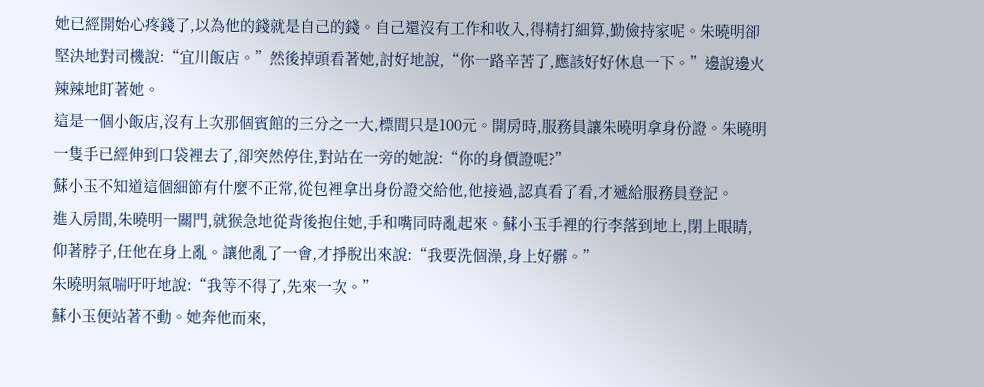她已經開始心疼錢了,以為他的錢就是自己的錢。自己還沒有工作和收入,得精打細算,勤儉持家呢。朱曉明卻堅決地對司機說:“宜川飯店。”然後掉頭看著她,討好地說,“你一路辛苦了,應該好好休息一下。”邊說邊火辣辣地盯著她。
這是一個小飯店,沒有上次那個賓館的三分之一大,標間只是100元。開房時,服務員讓朱曉明拿身份證。朱曉明一隻手已經伸到口袋裡去了,卻突然停住,對站在一旁的她說:“你的身價證呢?”
蘇小玉不知道這個細節有什麼不正常,從包裡拿出身份證交給他,他接過,認真看了看,才遞給服務員登記。
進入房間,朱曉明一關門,就猴急地從背後抱住她,手和嘴同時亂起來。蘇小玉手裡的行李落到地上,閉上眼睛,仰著脖子,任他在身上亂。讓他亂了一會,才掙脫出來說:“我要洗個澡,身上好髒。”
朱曉明氣喘吁吁地說:“我等不得了,先來一次。”
蘇小玉便站著不動。她奔他而來,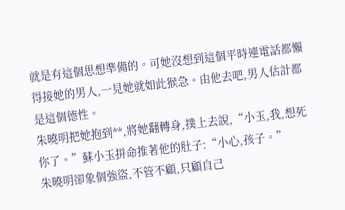就是有這個思想準備的。可她沒想到這個平時連電話都懶得接她的男人,一見她就如此猴急。由他去吧,男人估計都是這個德性。
朱曉明把她抱到**,將她翻轉身,撲上去說,“小玉,我,想死你了。”蘇小玉拼命推著他的肚子:“小心,孩子。”
朱曉明卻象個強盜,不管不顧,只顧自己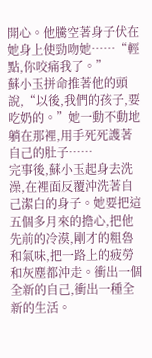開心。他騰空著身子伏在她身上使勁吻她……“輕點,你咬痛我了。”
蘇小玉拼命推著他的頭說,“以後,我們的孩子,要吃奶的。”她一動不動地躺在那裡,用手死死護著自己的肚子……
完事後,蘇小玉起身去洗澡,在裡面反覆沖洗著自己潔白的身子。她要把這五個多月來的擔心,把他先前的冷漠,剛才的粗魯和氣味,把一路上的疲勞和灰塵都沖走。衝出一個全新的自己,衝出一種全新的生活。